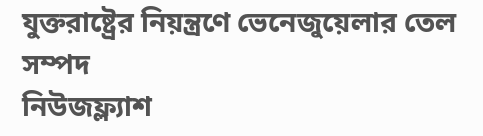যুক্তরাষ্ট্রের নিয়ন্ত্রণে ভেনেজুয়েলার তেল সম্পদ
নিউজফ্ল্যাশ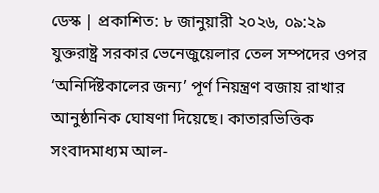ডেস্ক | প্রকাশিত: ৮ জানুয়ারী ২০২৬, ০৯:২৯
যুক্তরাষ্ট্র সরকার ভেনেজুয়েলার তেল সম্পদের ওপর ‘অনির্দিষ্টকালের জন্য’ পূর্ণ নিয়ন্ত্রণ বজায় রাখার আনুষ্ঠানিক ঘোষণা দিয়েছে। কাতারভিত্তিক সংবাদমাধ্যম আল-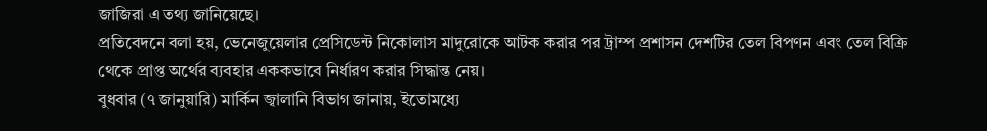জাজিরা এ তথ্য জানিয়েছে।
প্রতিবেদনে বলা হয়, ভেনেজুয়েলার প্রেসিডেন্ট নিকোলাস মাদুরোকে আটক করার পর ট্রাম্প প্রশাসন দেশটির তেল বিপণন এবং তেল বিক্রি থেকে প্রাপ্ত অর্থের ব্যবহার এককভাবে নির্ধারণ করার সিদ্ধান্ত নেয়।
বুধবার (৭ জানুয়ারি) মার্কিন জ্বালানি বিভাগ জানায়, ইতোমধ্যে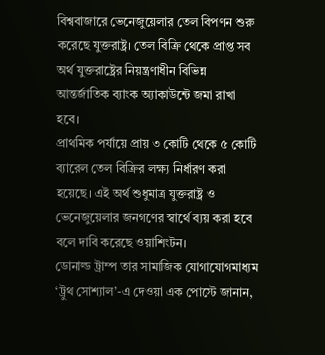বিশ্ববাজারে ভেনেজুয়েলার তেল বিপণন শুরু করেছে যুক্তরাষ্ট্র। তেল বিক্রি থেকে প্রাপ্ত সব অর্থ যুক্তরাষ্ট্রের নিয়ন্ত্রণাধীন বিভিন্ন আন্তর্জাতিক ব্যাংক অ্যাকাউন্টে জমা রাখা হবে।
প্রাথমিক পর্যায়ে প্রায় ৩ কোটি থেকে ৫ কোটি ব্যারেল তেল বিক্রির লক্ষ্য নির্ধারণ করা হয়েছে। এই অর্থ শুধুমাত্র যুক্তরাষ্ট্র ও ভেনেজুয়েলার জনগণের স্বার্থে ব্যয় করা হবে বলে দাবি করেছে ওয়াশিংটন।
ডোনাল্ড ট্রাম্প তার সামাজিক যোগাযোগমাধ্যম ‘ট্রুথ সোশ্যাল’-এ দেওয়া এক পোস্টে জানান,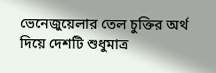ভেনেজুয়েলার তেল চুক্তির অর্থ দিয়ে দেশটি শুধুমাত্র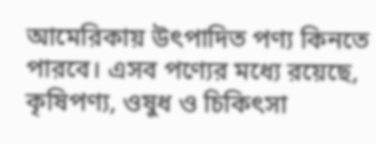আমেরিকায় উৎপাদিত পণ্য কিনতে পারবে। এসব পণ্যের মধ্যে রয়েছে, কৃষিপণ্য, ওষুধ ও চিকিৎসা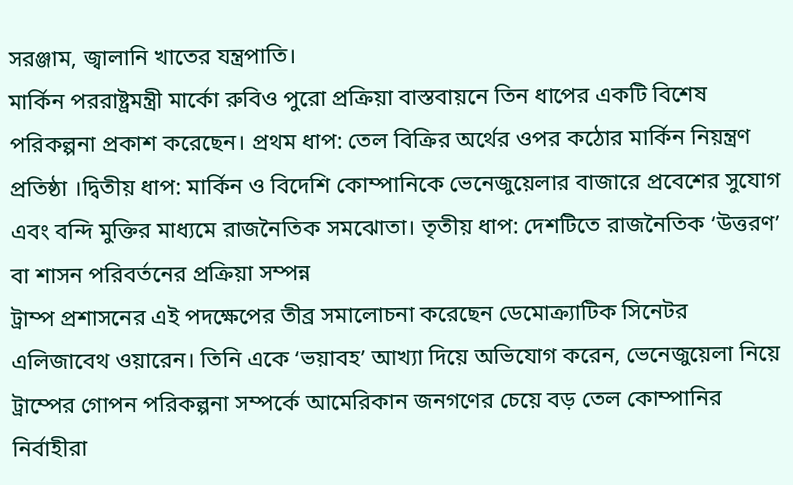সরঞ্জাম, জ্বালানি খাতের যন্ত্রপাতি।
মার্কিন পররাষ্ট্রমন্ত্রী মার্কো রুবিও পুরো প্রক্রিয়া বাস্তবায়নে তিন ধাপের একটি বিশেষ পরিকল্পনা প্রকাশ করেছেন। প্রথম ধাপ: তেল বিক্রির অর্থের ওপর কঠোর মার্কিন নিয়ন্ত্রণ প্রতিষ্ঠা ।দ্বিতীয় ধাপ: মার্কিন ও বিদেশি কোম্পানিকে ভেনেজুয়েলার বাজারে প্রবেশের সুযোগ এবং বন্দি মুক্তির মাধ্যমে রাজনৈতিক সমঝোতা। তৃতীয় ধাপ: দেশটিতে রাজনৈতিক ‘উত্তরণ’ বা শাসন পরিবর্তনের প্রক্রিয়া সম্পন্ন
ট্রাম্প প্রশাসনের এই পদক্ষেপের তীব্র সমালোচনা করেছেন ডেমোক্র্যাটিক সিনেটর এলিজাবেথ ওয়ারেন। তিনি একে ‘ভয়াবহ’ আখ্যা দিয়ে অভিযোগ করেন, ভেনেজুয়েলা নিয়ে ট্রাম্পের গোপন পরিকল্পনা সম্পর্কে আমেরিকান জনগণের চেয়ে বড় তেল কোম্পানির নির্বাহীরা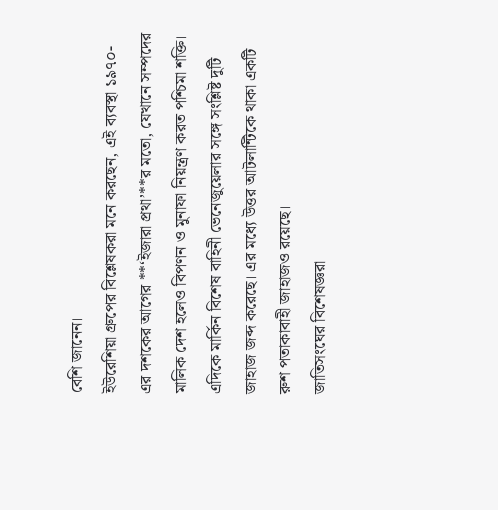বেশি জানেন।
ইউরেশিয়া গ্রুপের বিশ্লেষকরা মনে করছেন, এই ব্যবস্থা ১৯৭০-এর দশকের আগের **‘ইজারা প্রথা’**র মতো, যেখানে সম্পদের মালিক দেশ হলেও বিপণন ও মুনাফা নিয়ন্ত্রণ করত পশ্চিমা শক্তি।
এদিকে মার্কিন বিশেষ বাহিনী ভেনেজুয়েলার সঙ্গে সংশ্লিষ্ট দুটি জাহাজ জব্দ করেছে। এর মধ্যে উত্তর আটলান্টিকে থাকা একটি রুশ পতাকাবাহী জাহাজও রয়েছে।
জাতিসংঘের বিশেষজ্ঞরা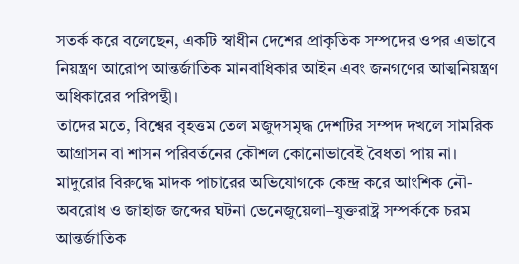সতর্ক করে বলেছেন, একটি স্বাধীন দেশের প্রাকৃতিক সম্পদের ওপর এভাবে নিয়ন্ত্রণ আরোপ আন্তর্জাতিক মানবাধিকার আইন এবং জনগণের আত্মনিয়ন্ত্রণ অধিকারের পরিপন্থী।
তাদের মতে, বিশ্বের বৃহত্তম তেল মজুদসমৃদ্ধ দেশটির সম্পদ দখলে সামরিক আগ্রাসন বা শাসন পরিবর্তনের কৌশল কোনোভাবেই বৈধতা পায় না। মাদুরোর বিরুদ্ধে মাদক পাচারের অভিযোগকে কেন্দ্র করে আংশিক নৌ-অবরোধ ও জাহাজ জব্দের ঘটনা ভেনেজুয়েলা–যুক্তরাষ্ট্র সম্পর্ককে চরম আন্তর্জাতিক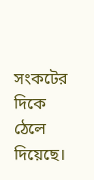সংকটের দিকে ঠেলে দিয়েছে।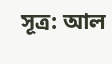সূত্র: আল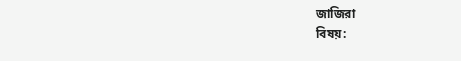জাজিরা
বিষয়: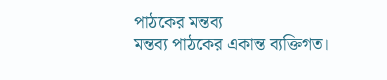পাঠকের মন্তব্য
মন্তব্য পাঠকের একান্ত ব্যক্তিগত।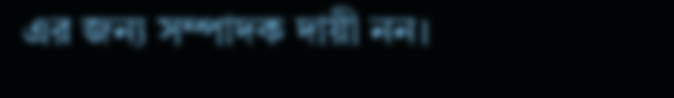এর জন্য সম্পাদক দায়ী নন।